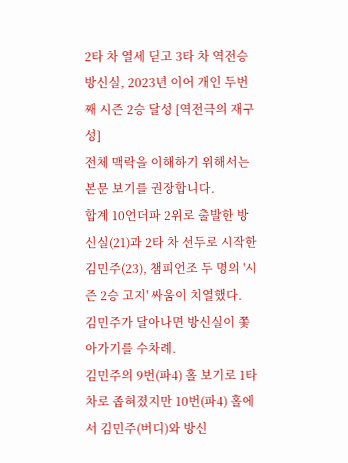2타 차 열세 딛고 3타 차 역전승 방신실, 2023년 이어 개인 두번째 시즌 2승 달성 [역전극의 재구성]
전체 맥락을 이해하기 위해서는 본문 보기를 권장합니다.
합계 10언더파 2위로 출발한 방신실(21)과 2타 차 선두로 시작한 김민주(23), 챔피언조 두 명의 '시즌 2승 고지' 싸움이 치열했다.
김민주가 달아나면 방신실이 쫓아가기를 수차례.
김민주의 9번(파4) 홀 보기로 1타 차로 좁혀졌지만 10번(파4) 홀에서 김민주(버디)와 방신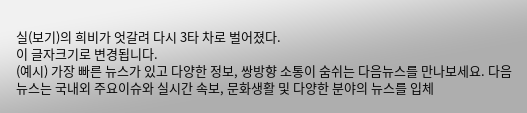실(보기)의 희비가 엇갈려 다시 3타 차로 벌어졌다.
이 글자크기로 변경됩니다.
(예시) 가장 빠른 뉴스가 있고 다양한 정보, 쌍방향 소통이 숨쉬는 다음뉴스를 만나보세요. 다음뉴스는 국내외 주요이슈와 실시간 속보, 문화생활 및 다양한 분야의 뉴스를 입체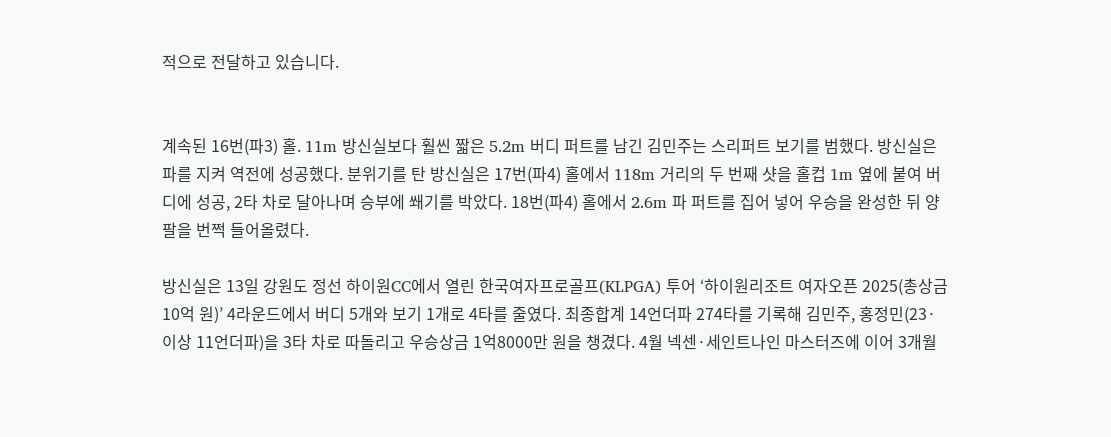적으로 전달하고 있습니다.


계속된 16번(파3) 홀. 11m 방신실보다 훨씬 짧은 5.2m 버디 퍼트를 남긴 김민주는 스리퍼트 보기를 범했다. 방신실은 파를 지켜 역전에 성공했다. 분위기를 탄 방신실은 17번(파4) 홀에서 118m 거리의 두 번째 샷을 홀컵 1m 옆에 붙여 버디에 성공, 2타 차로 달아나며 승부에 쐐기를 박았다. 18번(파4) 홀에서 2.6m 파 퍼트를 집어 넣어 우승을 완성한 뒤 양팔을 번쩍 들어올렸다.

방신실은 13일 강원도 정선 하이원CC에서 열린 한국여자프로골프(KLPGA) 투어 ‘하이원리조트 여자오픈 2025(총상금 10억 원)’ 4라운드에서 버디 5개와 보기 1개로 4타를 줄였다. 최종합계 14언더파 274타를 기록해 김민주, 홍정민(23·이상 11언더파)을 3타 차로 따돌리고 우승상금 1억8000만 원을 챙겼다. 4월 넥센·세인트나인 마스터즈에 이어 3개월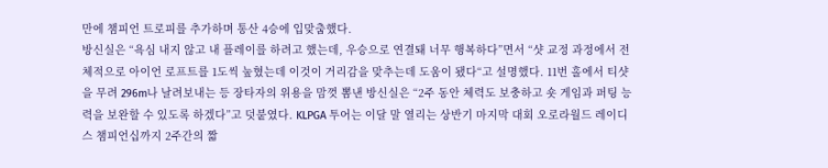만에 챔피언 트로피를 추가하며 통산 4승에 입맞춤했다.
방신실은 “욕심 내지 않고 내 플레이를 하려고 했는데, 우승으로 연결돼 너무 행복하다”면서 “샷 교정 과정에서 전체적으로 아이언 로프트를 1도씩 눞혔는데 이것이 거리감을 맞추는데 도움이 됐다“고 설명했다. 11번 홀에서 티샷을 무려 296m나 날려보내는 등 장타자의 위용을 맘껏 뽐낸 방신실은 “2주 동안 체력도 보충하고 숏 게임과 퍼팅 능력을 보완할 수 있도록 하겠다”고 덧붙였다. KLPGA 투어는 이달 말 열리는 상반기 마지막 대회 오로라월드 레이디스 챔피언십까지 2주간의 짧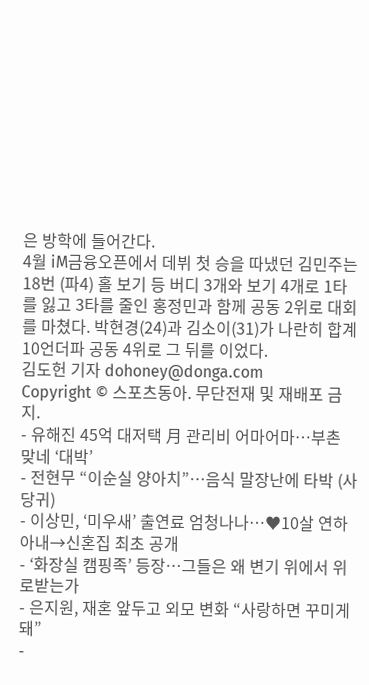은 방학에 들어간다.
4월 iM금융오픈에서 데뷔 첫 승을 따냈던 김민주는 18번 (파4) 홀 보기 등 버디 3개와 보기 4개로 1타를 잃고 3타를 줄인 홍정민과 함께 공동 2위로 대회를 마쳤다. 박현경(24)과 김소이(31)가 나란히 합계 10언더파 공동 4위로 그 뒤를 이었다.
김도헌 기자 dohoney@donga.com
Copyright © 스포츠동아. 무단전재 및 재배포 금지.
- 유해진 45억 대저택 月 관리비 어마어마…부촌 맞네 ‘대박’
- 전현무 “이순실 양아치”…음식 말장난에 타박 (사당귀)
- 이상민, ‘미우새’ 출연료 엄청나나…♥10살 연하 아내→신혼집 최초 공개
- ‘화장실 캠핑족’ 등장…그들은 왜 변기 위에서 위로받는가
- 은지원, 재혼 앞두고 외모 변화 “사랑하면 꾸미게 돼”
-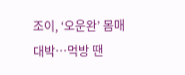조이, ‘오운완’ 몸매 대박…먹방 땐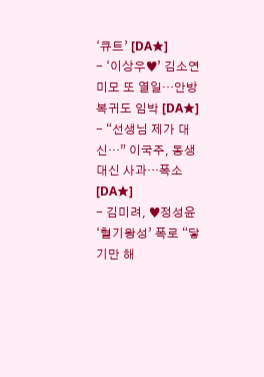‘큐트’ [DA★]
- ‘이상우♥’ 김소연 미모 또 열일…안방 복귀도 임박 [DA★]
- “선생님 제가 대신…” 이국주, 동생 대신 사과…폭소 [DA★]
- 김미려, ♥정성윤 ‘혈기왕성’ 폭로 “닿기만 해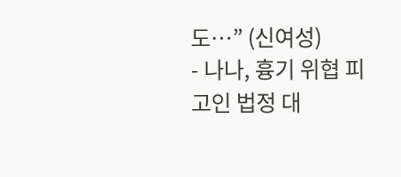도…” (신여성)
- 나나, 흉기 위협 피고인 법정 대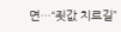면…“죗값 치르길”